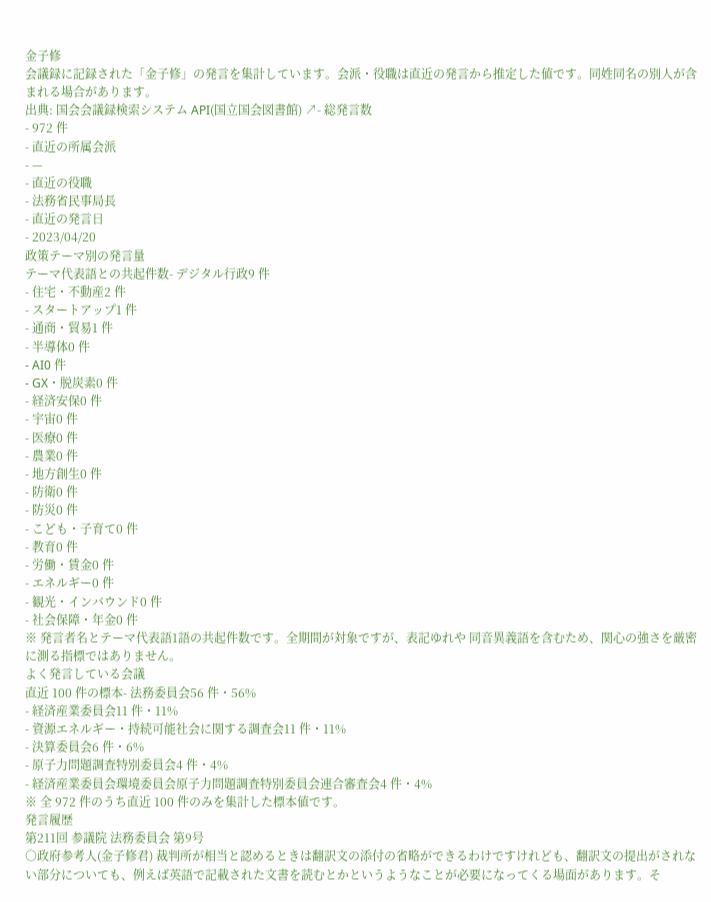金子修
会議録に記録された「金子修」の発言を集計しています。会派・役職は直近の発言から推定した値です。同姓同名の別人が含まれる場合があります。
出典: 国会会議録検索システム API(国立国会図書館) ↗- 総発言数
- 972 件
- 直近の所属会派
- —
- 直近の役職
- 法務省民事局長
- 直近の発言日
- 2023/04/20
政策テーマ別の発言量
テーマ代表語との共起件数- デジタル行政9 件
- 住宅・不動産2 件
- スタートアップ1 件
- 通商・貿易1 件
- 半導体0 件
- AI0 件
- GX・脱炭素0 件
- 経済安保0 件
- 宇宙0 件
- 医療0 件
- 農業0 件
- 地方創生0 件
- 防衛0 件
- 防災0 件
- こども・子育て0 件
- 教育0 件
- 労働・賃金0 件
- エネルギー0 件
- 観光・インバウンド0 件
- 社会保障・年金0 件
※ 発言者名とテーマ代表語1語の共起件数です。全期間が対象ですが、表記ゆれや 同音異義語を含むため、関心の強さを厳密に測る指標ではありません。
よく発言している会議
直近 100 件の標本- 法務委員会56 件・56%
- 経済産業委員会11 件・11%
- 資源エネルギー・持続可能社会に関する調査会11 件・11%
- 決算委員会6 件・6%
- 原子力問題調査特別委員会4 件・4%
- 経済産業委員会環境委員会原子力問題調査特別委員会連合審査会4 件・4%
※ 全 972 件のうち直近 100 件のみを集計した標本値です。
発言履歴
第211回 参議院 法務委員会 第9号
○政府参考人(金子修君) 裁判所が相当と認めるときは翻訳文の添付の省略ができるわけですけれども、翻訳文の提出がされない部分についても、例えば英語で記載された文書を読むとかというようなことが必要になってくる場面があります。そ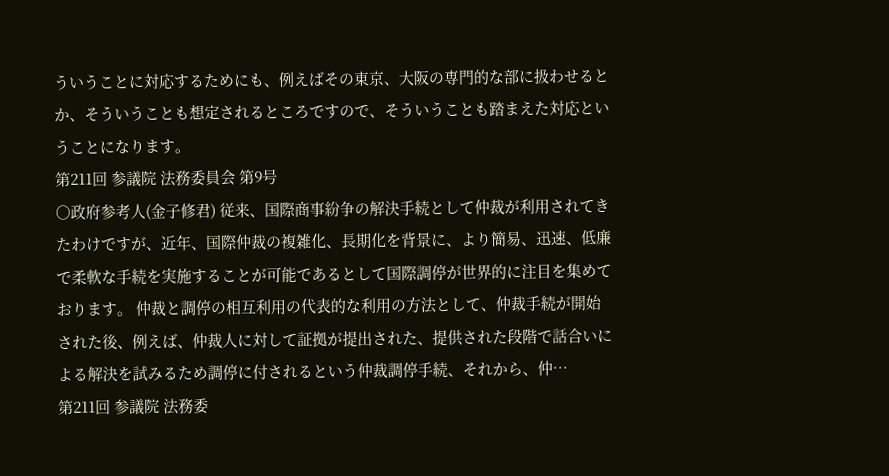ういうことに対応するためにも、例えばその東京、大阪の専門的な部に扱わせるとか、そういうことも想定されるところですので、そういうことも踏まえた対応ということになります。
第211回 参議院 法務委員会 第9号
○政府参考人(金子修君) 従来、国際商事紛争の解決手続として仲裁が利用されてきたわけですが、近年、国際仲裁の複雑化、長期化を背景に、より簡易、迅速、低廉で柔軟な手続を実施することが可能であるとして国際調停が世界的に注目を集めております。 仲裁と調停の相互利用の代表的な利用の方法として、仲裁手続が開始された後、例えば、仲裁人に対して証拠が提出された、提供された段階で話合いによる解決を試みるため調停に付されるという仲裁調停手続、それから、仲…
第211回 参議院 法務委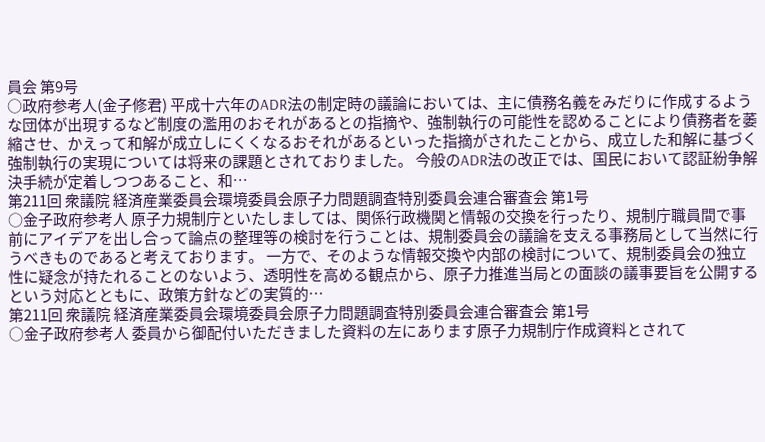員会 第9号
○政府参考人(金子修君) 平成十六年のADR法の制定時の議論においては、主に債務名義をみだりに作成するような団体が出現するなど制度の濫用のおそれがあるとの指摘や、強制執行の可能性を認めることにより債務者を萎縮させ、かえって和解が成立しにくくなるおそれがあるといった指摘がされたことから、成立した和解に基づく強制執行の実現については将来の課題とされておりました。 今般のADR法の改正では、国民において認証紛争解決手続が定着しつつあること、和…
第211回 衆議院 経済産業委員会環境委員会原子力問題調査特別委員会連合審査会 第1号
○金子政府参考人 原子力規制庁といたしましては、関係行政機関と情報の交換を行ったり、規制庁職員間で事前にアイデアを出し合って論点の整理等の検討を行うことは、規制委員会の議論を支える事務局として当然に行うべきものであると考えております。 一方で、そのような情報交換や内部の検討について、規制委員会の独立性に疑念が持たれることのないよう、透明性を高める観点から、原子力推進当局との面談の議事要旨を公開するという対応とともに、政策方針などの実質的…
第211回 衆議院 経済産業委員会環境委員会原子力問題調査特別委員会連合審査会 第1号
○金子政府参考人 委員から御配付いただきました資料の左にあります原子力規制庁作成資料とされて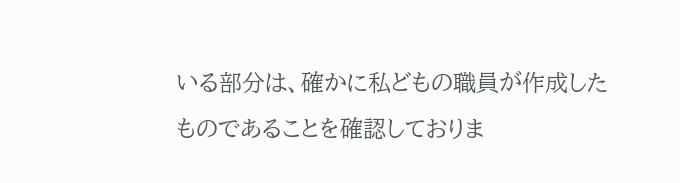いる部分は、確かに私どもの職員が作成したものであることを確認しておりま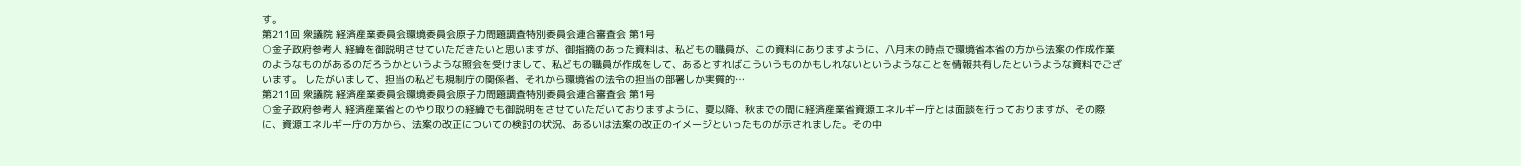す。
第211回 衆議院 経済産業委員会環境委員会原子力問題調査特別委員会連合審査会 第1号
○金子政府参考人 経緯を御説明させていただきたいと思いますが、御指摘のあった資料は、私どもの職員が、この資料にありますように、八月末の時点で環境省本省の方から法案の作成作業のようなものがあるのだろうかというような照会を受けまして、私どもの職員が作成をして、あるとすればこういうものかもしれないというようなことを情報共有したというような資料でございます。 したがいまして、担当の私ども規制庁の関係者、それから環境省の法令の担当の部署しか実質的…
第211回 衆議院 経済産業委員会環境委員会原子力問題調査特別委員会連合審査会 第1号
○金子政府参考人 経済産業省とのやり取りの経緯でも御説明をさせていただいておりますように、夏以降、秋までの間に経済産業省資源エネルギー庁とは面談を行っておりますが、その際に、資源エネルギー庁の方から、法案の改正についての検討の状況、あるいは法案の改正のイメージといったものが示されました。その中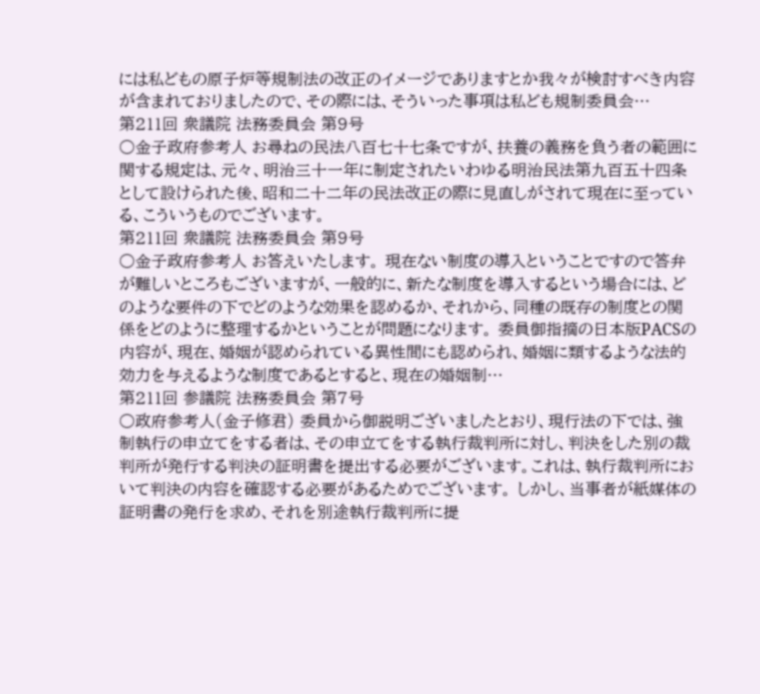には私どもの原子炉等規制法の改正のイメージでありますとか我々が検討すべき内容が含まれておりましたので、その際には、そういった事項は私ども規制委員会…
第211回 衆議院 法務委員会 第9号
○金子政府参考人 お尋ねの民法八百七十七条ですが、扶養の義務を負う者の範囲に関する規定は、元々、明治三十一年に制定されたいわゆる明治民法第九百五十四条として設けられた後、昭和二十二年の民法改正の際に見直しがされて現在に至っている、こういうものでございます。
第211回 衆議院 法務委員会 第9号
○金子政府参考人 お答えいたします。 現在ない制度の導入ということですので答弁が難しいところもございますが、一般的に、新たな制度を導入するという場合には、どのような要件の下でどのような効果を認めるか、それから、同種の既存の制度との関係をどのように整理するかということが問題になります。 委員御指摘の日本版PACSの内容が、現在、婚姻が認められている異性間にも認められ、婚姻に類するような法的効力を与えるような制度であるとすると、現在の婚姻制…
第211回 参議院 法務委員会 第7号
○政府参考人(金子修君) 委員から御説明ございましたとおり、現行法の下では、強制執行の申立てをする者は、その申立てをする執行裁判所に対し、判決をした別の裁判所が発行する判決の証明書を提出する必要がございます。これは、執行裁判所において判決の内容を確認する必要があるためでございます。 しかし、当事者が紙媒体の証明書の発行を求め、それを別途執行裁判所に提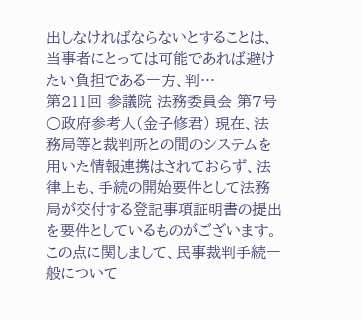出しなければならないとすることは、当事者にとっては可能であれば避けたい負担である一方、判…
第211回 参議院 法務委員会 第7号
○政府参考人(金子修君) 現在、法務局等と裁判所との間のシステムを用いた情報連携はされておらず、法律上も、手続の開始要件として法務局が交付する登記事項証明書の提出を要件としているものがございます。この点に関しまして、民事裁判手続一般について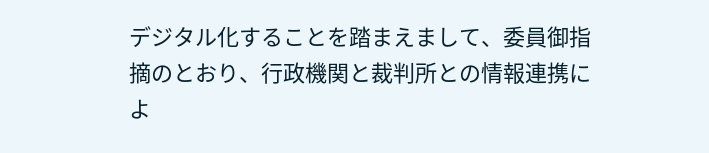デジタル化することを踏まえまして、委員御指摘のとおり、行政機関と裁判所との情報連携によ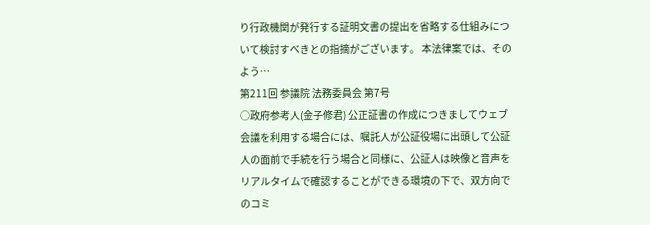り行政機関が発行する証明文書の提出を省略する仕組みについて検討すべきとの指摘がございます。 本法律案では、そのよう…
第211回 参議院 法務委員会 第7号
○政府参考人(金子修君) 公正証書の作成につきましてウェブ会議を利用する場合には、嘱託人が公証役場に出頭して公証人の面前で手続を行う場合と同様に、公証人は映像と音声をリアルタイムで確認することができる環境の下で、双方向でのコミ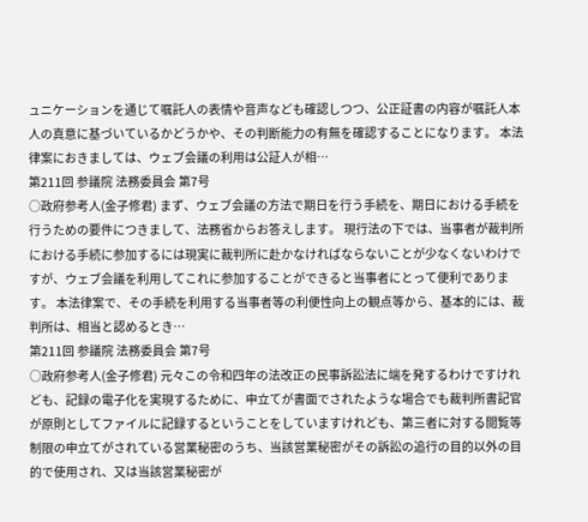ュニケーションを通じて嘱託人の表情や音声なども確認しつつ、公正証書の内容が嘱託人本人の真意に基づいているかどうかや、その判断能力の有無を確認することになります。 本法律案におきましては、ウェブ会議の利用は公証人が相…
第211回 参議院 法務委員会 第7号
○政府参考人(金子修君) まず、ウェブ会議の方法で期日を行う手続を、期日における手続を行うための要件につきまして、法務省からお答えします。 現行法の下では、当事者が裁判所における手続に参加するには現実に裁判所に赴かなければならないことが少なくないわけですが、ウェブ会議を利用してこれに参加することができると当事者にとって便利であります。 本法律案で、その手続を利用する当事者等の利便性向上の観点等から、基本的には、裁判所は、相当と認めるとき…
第211回 参議院 法務委員会 第7号
○政府参考人(金子修君) 元々この令和四年の法改正の民事訴訟法に端を発するわけですけれども、記録の電子化を実現するために、申立てが書面でされたような場合でも裁判所書記官が原則としてファイルに記録するということをしていますけれども、第三者に対する閲覧等制限の申立てがされている営業秘密のうち、当該営業秘密がその訴訟の追行の目的以外の目的で使用され、又は当該営業秘密が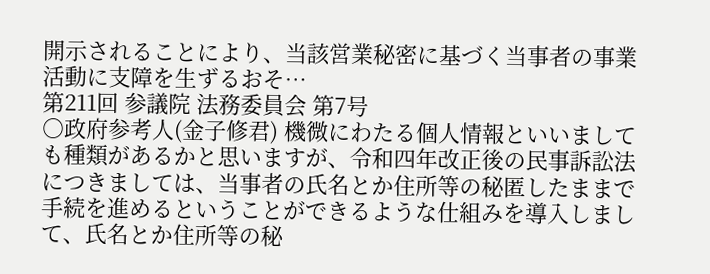開示されることにより、当該営業秘密に基づく当事者の事業活動に支障を生ずるおそ…
第211回 参議院 法務委員会 第7号
○政府参考人(金子修君) 機微にわたる個人情報といいましても種類があるかと思いますが、令和四年改正後の民事訴訟法につきましては、当事者の氏名とか住所等の秘匿したままで手続を進めるということができるような仕組みを導入しまして、氏名とか住所等の秘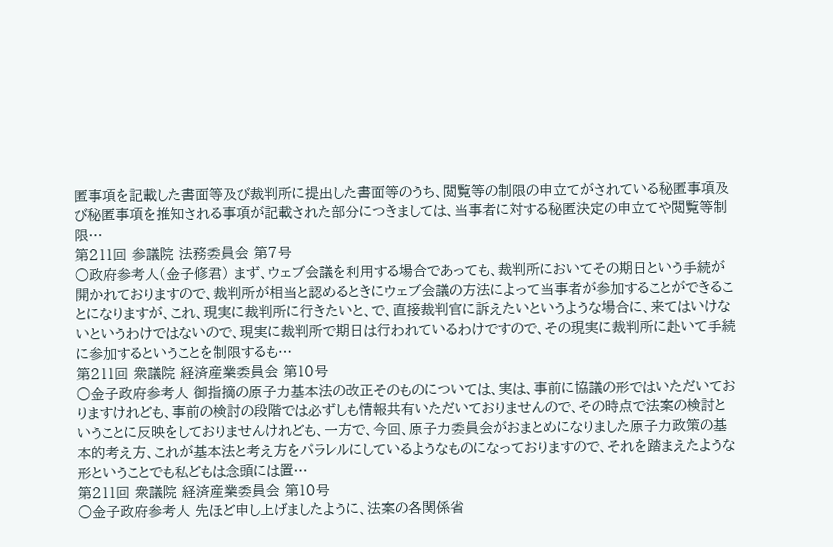匿事項を記載した書面等及び裁判所に提出した書面等のうち、閲覧等の制限の申立てがされている秘匿事項及び秘匿事項を推知される事項が記載された部分につきましては、当事者に対する秘匿決定の申立てや閲覧等制限…
第211回 参議院 法務委員会 第7号
○政府参考人(金子修君) まず、ウェブ会議を利用する場合であっても、裁判所においてその期日という手続が開かれておりますので、裁判所が相当と認めるときにウェブ会議の方法によって当事者が参加することができることになりますが、これ、現実に裁判所に行きたいと、で、直接裁判官に訴えたいというような場合に、来てはいけないというわけではないので、現実に裁判所で期日は行われているわけですので、その現実に裁判所に赴いて手続に参加するということを制限するも…
第211回 衆議院 経済産業委員会 第10号
○金子政府参考人 御指摘の原子力基本法の改正そのものについては、実は、事前に協議の形ではいただいておりますけれども、事前の検討の段階では必ずしも情報共有いただいておりませんので、その時点で法案の検討ということに反映をしておりませんけれども、一方で、今回、原子力委員会がおまとめになりました原子力政策の基本的考え方、これが基本法と考え方をパラレルにしているようなものになっておりますので、それを踏まえたような形ということでも私どもは念頭には置…
第211回 衆議院 経済産業委員会 第10号
○金子政府参考人 先ほど申し上げましたように、法案の各関係省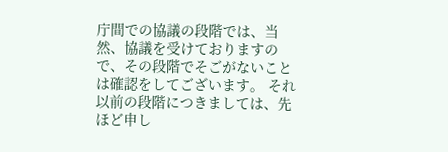庁間での協議の段階では、当然、協議を受けておりますので、その段階でそごがないことは確認をしてございます。 それ以前の段階につきましては、先ほど申し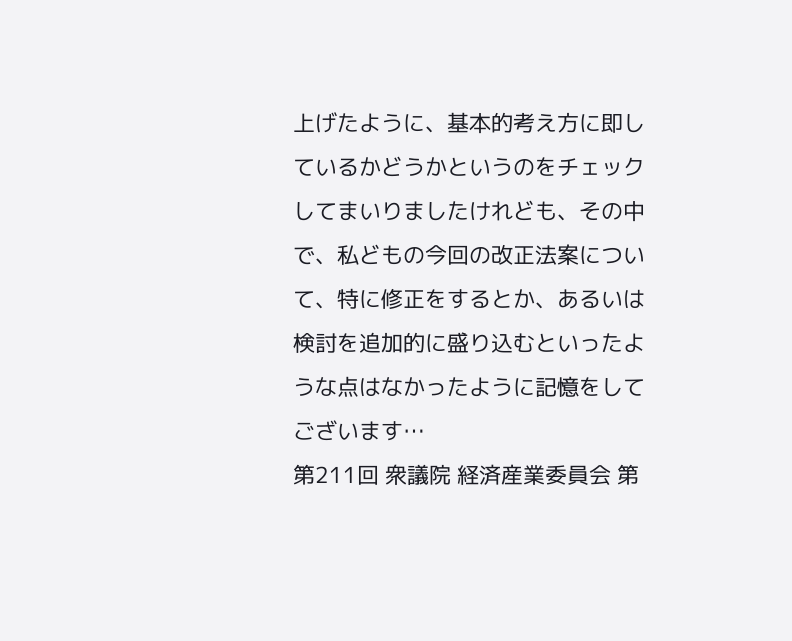上げたように、基本的考え方に即しているかどうかというのをチェックしてまいりましたけれども、その中で、私どもの今回の改正法案について、特に修正をするとか、あるいは検討を追加的に盛り込むといったような点はなかったように記憶をしてございます…
第211回 衆議院 経済産業委員会 第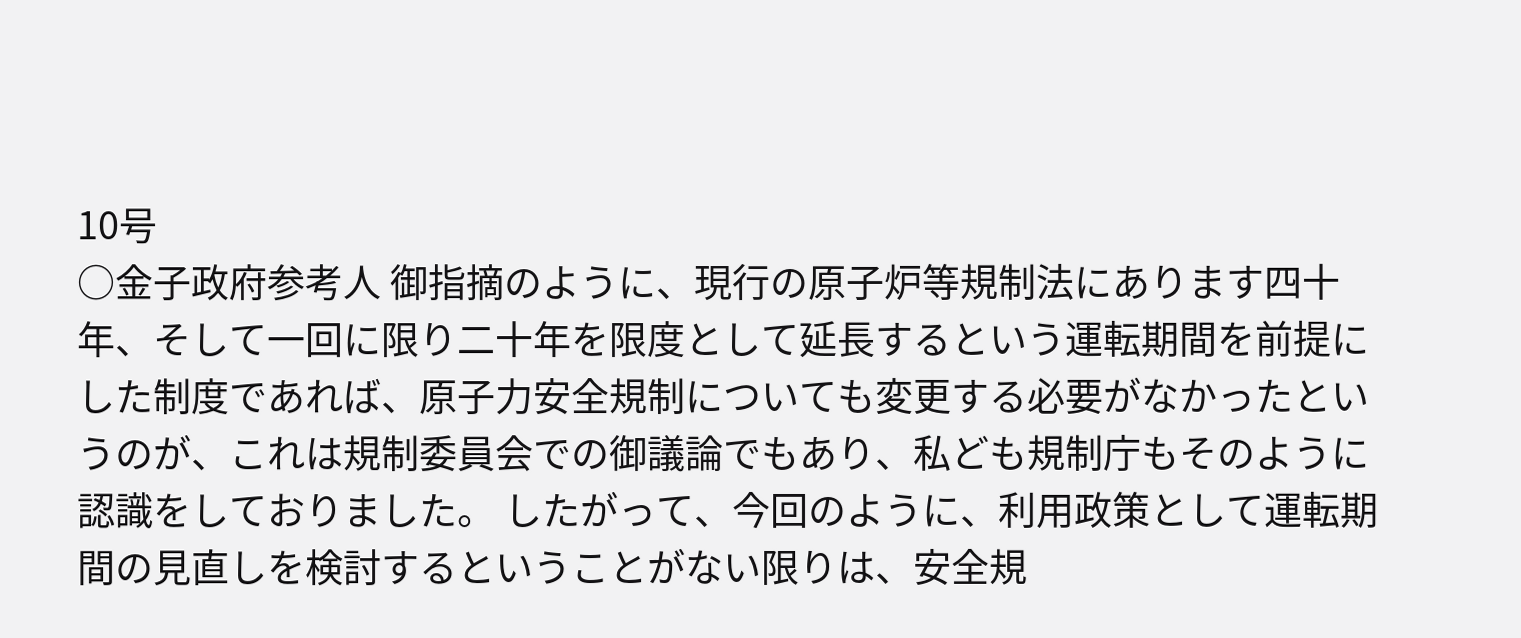10号
○金子政府参考人 御指摘のように、現行の原子炉等規制法にあります四十年、そして一回に限り二十年を限度として延長するという運転期間を前提にした制度であれば、原子力安全規制についても変更する必要がなかったというのが、これは規制委員会での御議論でもあり、私ども規制庁もそのように認識をしておりました。 したがって、今回のように、利用政策として運転期間の見直しを検討するということがない限りは、安全規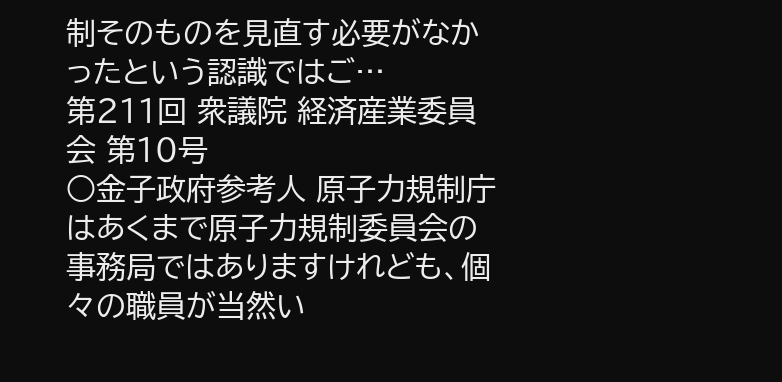制そのものを見直す必要がなかったという認識ではご…
第211回 衆議院 経済産業委員会 第10号
○金子政府参考人 原子力規制庁はあくまで原子力規制委員会の事務局ではありますけれども、個々の職員が当然い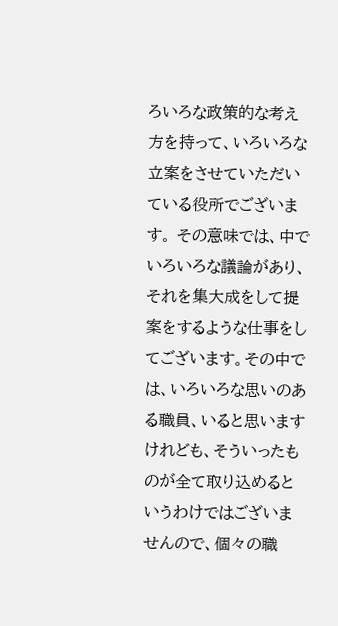ろいろな政策的な考え方を持って、いろいろな立案をさせていただいている役所でございます。 その意味では、中でいろいろな議論があり、それを集大成をして提案をするような仕事をしてございます。その中では、いろいろな思いのある職員、いると思いますけれども、そういったものが全て取り込めるというわけではございませんので、個々の職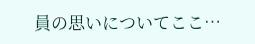員の思いについてここ…